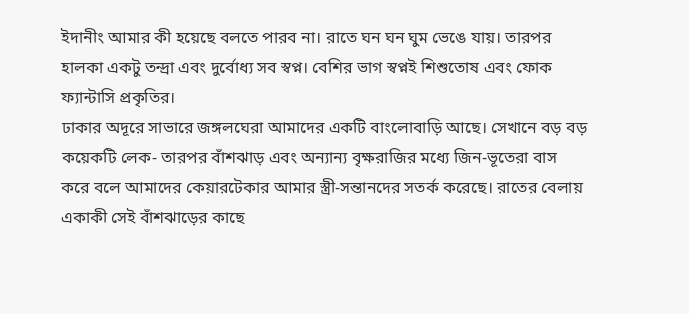ইদানীং আমার কী হয়েছে বলতে পারব না। রাতে ঘন ঘন ঘুম ভেঙে যায়। তারপর হালকা একটু তন্দ্রা এবং দুর্বোধ্য সব স্বপ্ন। বেশির ভাগ স্বপ্নই শিশুতোষ এবং ফোক ফ্যান্টাসি প্রকৃতির।
ঢাকার অদূরে সাভারে জঙ্গলঘেরা আমাদের একটি বাংলোবাড়ি আছে। সেখানে বড় বড় কয়েকটি লেক- তারপর বাঁশঝাড় এবং অন্যান্য বৃক্ষরাজির মধ্যে জিন-ভূতেরা বাস করে বলে আমাদের কেয়ারটেকার আমার স্ত্রী-সন্তানদের সতর্ক করেছে। রাতের বেলায় একাকী সেই বাঁশঝাড়ের কাছে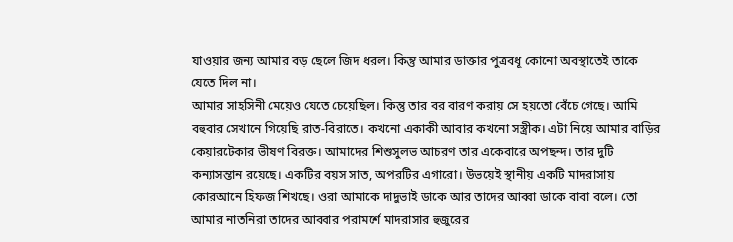যাওয়ার জন্য আমার বড় ছেলে জিদ ধরল। কিন্তু আমার ডাক্তার পুত্রবধূ কোনো অবস্থাতেই তাকে যেতে দিল না।
আমার সাহসিনী মেয়েও যেতে চেয়েছিল। কিন্তু তার বর বারণ করায় সে হয়তো বেঁচে গেছে। আমি বহুবার সেখানে গিয়েছি রাত-বিরাতে। কখনো একাকী আবার কখনো সস্ত্রীক। এটা নিয়ে আমার বাড়ির কেয়ারটেকার ভীষণ বিরক্ত। আমাদের শিশুসুলভ আচরণ তার একেবারে অপছন্দ। তার দুটি কন্যাসন্তান রয়েছে। একটির বয়স সাত, অপরটির এগারো। উভয়েই স্থানীয় একটি মাদরাসায় কোরআনে হিফজ শিখছে। ওরা আমাকে দাদুভাই ডাকে আর তাদের আব্বা ডাকে বাবা বলে। তো আমার নাতনিরা তাদের আব্বার পরামর্শে মাদরাসার হুজুরের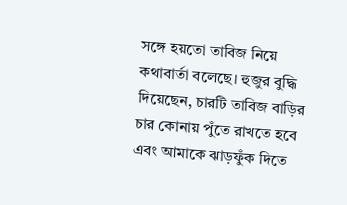সঙ্গে হয়তো তাবিজ নিয়ে কথাবার্তা বলেছে। হুজুর বুদ্ধি দিয়েছেন, চারটি তাবিজ বাড়ির চার কোনায় পুঁতে রাখতে হবে এবং আমাকে ঝাড়ফুঁক দিতে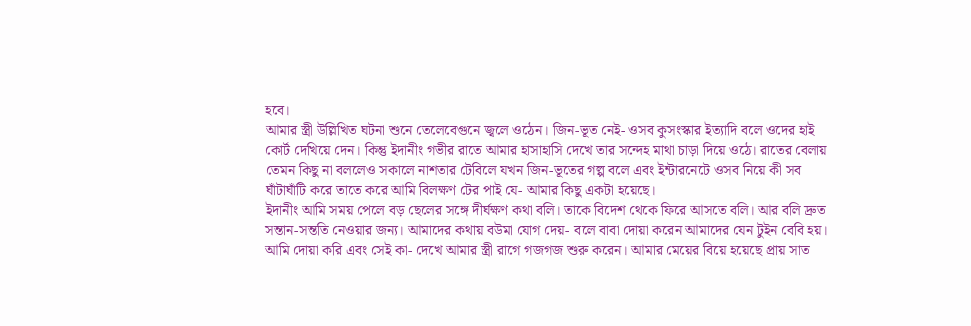হবে।
আমার স্ত্রী উল্লিখিত ঘটনা শুনে তেলেবেগুনে জ্বলে ওঠেন। জিন-ভূত নেই- ওসব কুসংস্কার ইত্যাদি বলে ওদের হাই কোর্ট দেখিয়ে দেন। কিন্তু ইদানীং গভীর রাতে আমার হাসাহাসি দেখে তার সন্দেহ মাথা চাড়া দিয়ে ওঠে। রাতের বেলায় তেমন কিছু না বললেও সকালে নাশতার টেবিলে যখন জিন-ভূতের গল্প বলে এবং ইন্টারনেটে ওসব নিয়ে কী সব ঘাঁটাঘাঁটি করে তাতে করে আমি বিলক্ষণ টের পাই যে- আমার কিছু একটা হয়েছে।
ইদানীং আমি সময় পেলে বড় ছেলের সঙ্গে দীর্ঘক্ষণ কথা বলি। তাকে বিদেশ থেকে ফিরে আসতে বলি। আর বলি দ্রুত সন্তান-সন্ততি নেওয়ার জন্য। আমাদের কথায় বউমা যোগ দেয়- বলে বাবা দোয়া করেন আমাদের যেন টুইন বেবি হয়। আমি দোয়া করি এবং সেই কা- দেখে আমার স্ত্রী রাগে গজগজ শুরু করেন। আমার মেয়ের বিয়ে হয়েছে প্রায় সাত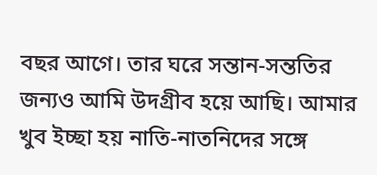বছর আগে। তার ঘরে সন্তান-সন্ততির জন্যও আমি উদগ্রীব হয়ে আছি। আমার খুব ইচ্ছা হয় নাতি-নাতনিদের সঙ্গে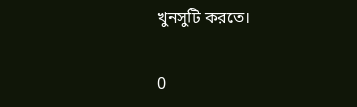খুনসুটি করতে।


0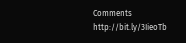Comments
http://bit.ly/3IieoTb